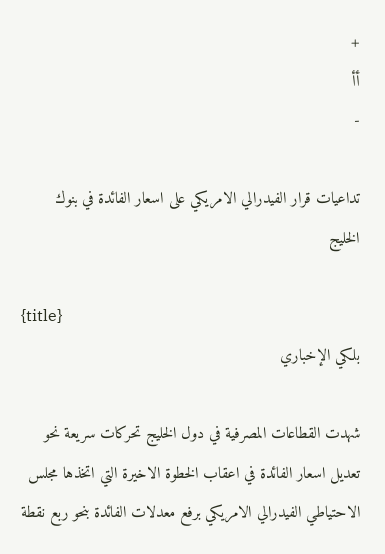+
أأ
-

تداعيات قرار الفيدرالي الامريكي على اسعار الفائدة في بنوك الخليج

{title}
بلكي الإخباري

شهدت القطاعات المصرفية في دول الخليج تحركات سريعة نحو تعديل اسعار الفائدة في اعقاب الخطوة الاخيرة التي اتخذها مجلس الاحتياطي الفيدرالي الامريكي برفع معدلات الفائدة بنحو ربع نقطة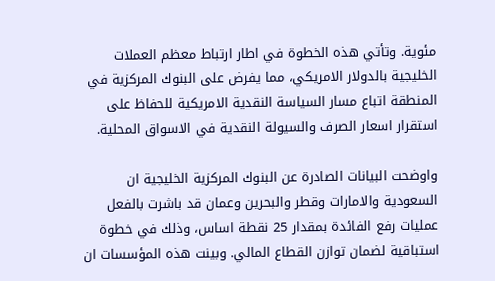مئوية. وتأتي هذه الخطوة في اطار ارتباط معظم العملات الخليجية بالدولار الامريكي، مما يفرض على البنوك المركزية في المنطقة اتباع مسار السياسة النقدية الامريكية للحفاظ على استقرار اسعار الصرف والسيولة النقدية في الاسواق المحلية.

واوضحت البيانات الصادرة عن البنوك المركزية الخليجية ان السعودية والامارات وقطر والبحرين وعمان قد باشرت بالفعل عمليات رفع الفائدة بمقدار 25 نقطة اساس، وذلك في خطوة استباقية لضمان توازن القطاع المالي. وبينت هذه المؤسسات ان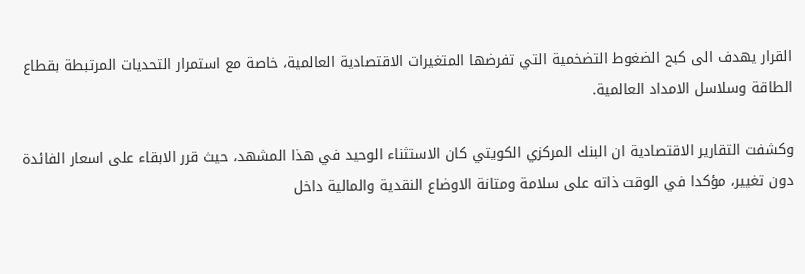القرار يهدف الى كبح الضغوط التضخمية التي تفرضها المتغيرات الاقتصادية العالمية، خاصة مع استمرار التحديات المرتبطة بقطاع الطاقة وسلاسل الامداد العالمية.

وكشفت التقارير الاقتصادية ان البنك المركزي الكويتي كان الاستثناء الوحيد في هذا المشهد، حيث قرر الابقاء على اسعار الفائدة دون تغيير، مؤكدا في الوقت ذاته على سلامة ومتانة الاوضاع النقدية والمالية داخل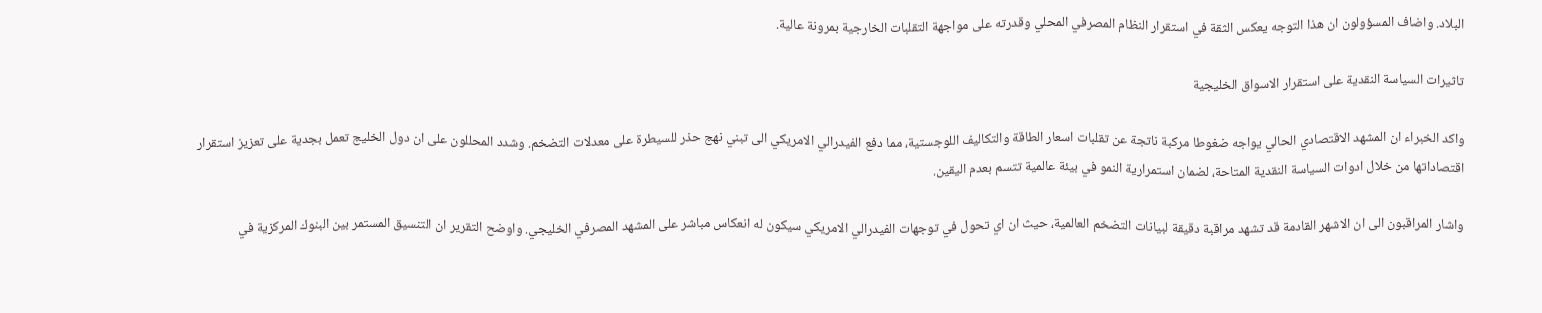البلاد. واضاف المسؤولون ان هذا التوجه يعكس الثقة في استقرار النظام المصرفي المحلي وقدرته على مواجهة التقلبات الخارجية بمرونة عالية.

تاثيرات السياسة النقدية على استقرار الاسواق الخليجية

واكد الخبراء ان المشهد الاقتصادي الحالي يواجه ضغوطا مركبة ناتجة عن تقلبات اسعار الطاقة والتكاليف اللوجستية، مما دفع الفيدرالي الامريكي الى تبني نهج حذر للسيطرة على معدلات التضخم. وشدد المحللون على ان دول الخليج تعمل بجدية على تعزيز استقرار اقتصاداتها من خلال ادوات السياسة النقدية المتاحة، لضمان استمرارية النمو في بيئة عالمية تتسم بعدم اليقين.

واشار المراقبون الى ان الاشهر القادمة قد تشهد مراقبة دقيقة لبيانات التضخم العالمية، حيث ان اي تحول في توجهات الفيدرالي الامريكي سيكون له انعكاس مباشر على المشهد المصرفي الخليجي. واوضح التقرير ان التنسيق المستمر بين البنوك المركزية في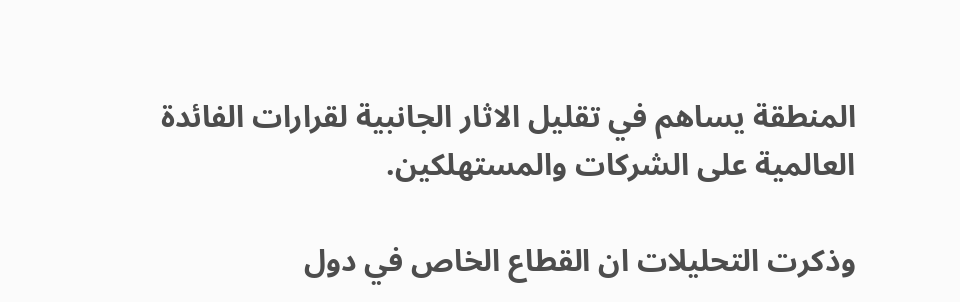المنطقة يساهم في تقليل الاثار الجانبية لقرارات الفائدة العالمية على الشركات والمستهلكين.

وذكرت التحليلات ان القطاع الخاص في دول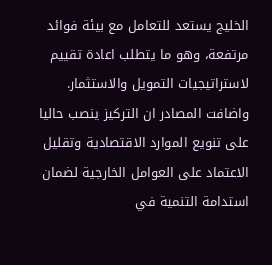الخليج يستعد للتعامل مع بيئة فوائد مرتفعة، وهو ما يتطلب اعادة تقييم لاستراتيجيات التمويل والاستثمار. واضافت المصادر ان التركيز ينصب حاليا على تنويع الموارد الاقتصادية وتقليل الاعتماد على العوامل الخارجية لضمان استدامة التنمية في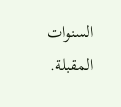السنوات المقبلة.